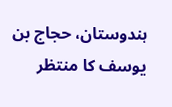ہندوستان، حجاج بن یوسف کا منتظر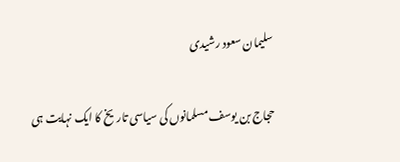سلیمان سعود رشیدی

حجاج بن یوسف مسلمانوں کی سیاسی تاریخ کا ایک نہایت ہی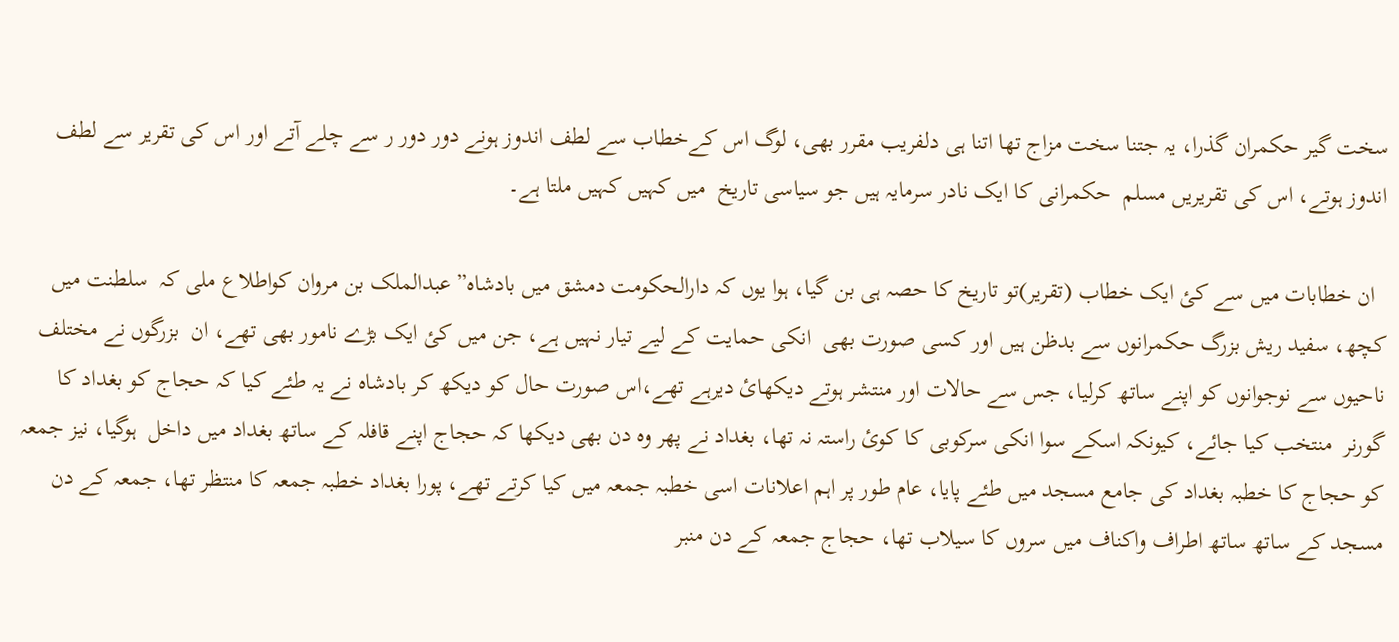سخت گیر حکمران گذرا، یہ جتنا سخت مزاج تھا اتنا ہی دلفریب مقرر بھی، لوگ اس کےخطاب سے لطف اندوز ہونے دور دور ر سے چلے آتے اور اس کی تقریر سے لطف اندوز ہوتے، اس کی تقریریں مسلم  حکمرانی کا ایک نادر سرمایہ ہیں جو سیاسی تاریخ  میں کہیں کہیں ملتا ہے۔

  ان خطابات میں سے کئ ایک خطاب (تقریر)تو تاریخ کا حصہ ہی بن گیا، ہوا یوں کہ دارالحکومت دمشق میں بادشاہ”عبدالملک بن مروان کواطلاع ملی کہ  سلطنت میں کچھ، سفید ریش بزرگ حکمرانوں سے بدظن ہیں اور کسی صورت بھی  انکی حمایت کے لیے تیار نہیں ہے، جن میں کئ ایک بڑے نامور بھی تھے، ان  بزرگوں نے مختلف ناحیوں سے نوجوانوں کو اپنے ساتھ کرلیا، جس سے حالات اور منتشر ہوتے دیکھائ دیرہے تھے،اس صورت حال کو دیکھ کر بادشاہ نے یہ طئے کیا کہ حجاج کو بغداد کا گورنر  منتخب کیا جائے، کیونکہ اسکے سوا انکی سرکوبی کا کوئ راستہ نہ تھا، بغداد نے پھر وہ دن بھی دیکھا کہ حجاج اپنے قافلہ کے ساتھ بغداد میں داخل  ہوگیا، نیز جمعہ کو حجاج کا خطبہ بغداد کی جامع مسجد میں طئے پایا، عام طور پر اہم اعلانات اسی خطبہ جمعہ میں کیا کرتے تھے، پورا بغداد خطبہ جمعہ کا منتظر تھا، جمعہ کے دن مسجد کے ساتھ ساتھ اطراف واکناف میں سروں کا سیلاب تھا، حجاج جمعہ کے دن منبر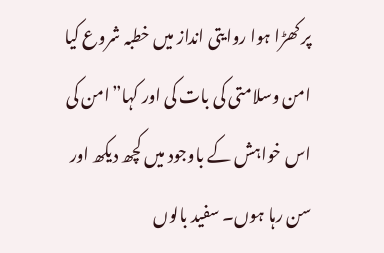پر کھڑا ہوا روایتی انداز میں خطبہ شروع کیا امن وسلامتی کی بات کی اور کہا”امن کی اس خواہش کے باوجود میں کچھ دیکھ اور سن رہا ہوں۔ سفید بالوں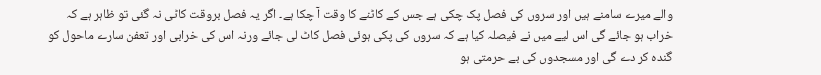والے میرے سامنے ہیں اور سروں کی فصل پک چکی ہے جس کے کاٹنے کا وقت آ چکا ہے۔ اگر یہ فصل بروقت کاٹی نہ گئی تو ظاہر ہے کہ خراب ہو جائے گی اس لیے میں نے فیصلہ کیا ہے کہ سروں کی پکی ہوئی فصل کاٹ لی جائے ورنہ اس کی خرابی اور تعفن سارے ماحول کو گندہ کر دے گی اور مسجدوں کی بے حرمتی ہو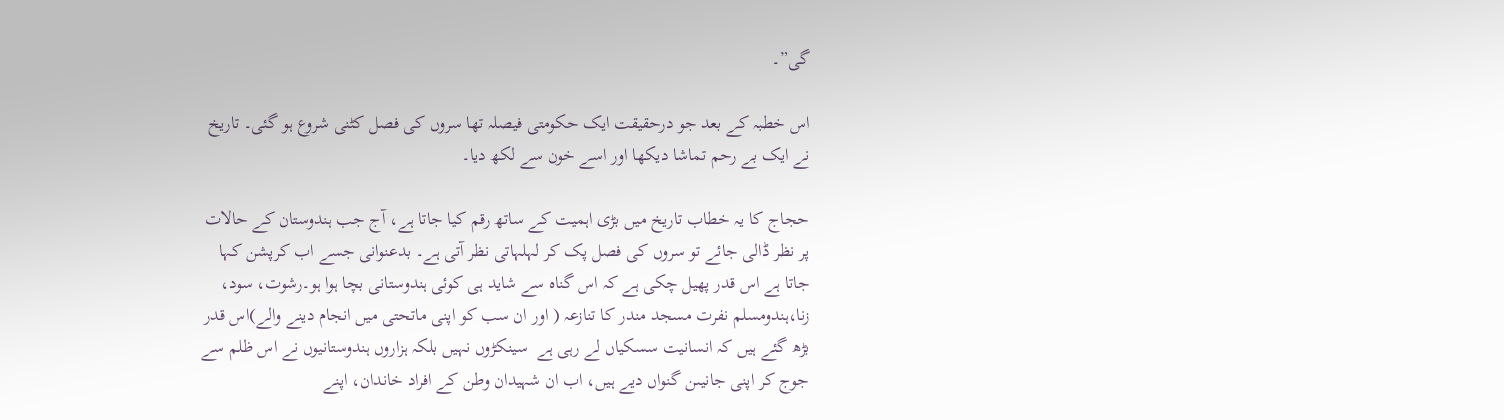گی”۔

اس خطبہ کے بعد جو درحقیقت ایک حکومتی فیصلہ تھا سروں کی فصل کٹنی شروع ہو گئی۔ تاریخ نے ایک بے رحم تماشا دیکھا اور اسے خون سے لکھ دیا۔

حجاج کا یہ خطاب تاریخ میں بڑی اہمیت کے ساتھ رقم کیا جاتا ہے، آج جب ہندوستان کے حالات پر نظر ڈالی جائے تو سروں کی فصل پک کر لہلہاتی نظر آتی ہے۔ بدعنوانی جسے اب کرپشن کہا جاتا ہے اس قدر پھیل چکی ہے کہ اس گناہ سے شاید ہی کوئی ہندوستانی بچا ہوا ہو۔رشوت، سود، زنا،ہندومسلم نفرت مسجد مندر کا تنازعہ ( اور ان سب کو اپنی ماتحتی میں انجام دینے والے)اس قدر بڑھ گئے ہیں کہ انسانیت سسکیاں لے رہی ہے  سینکڑوں نہیں بلکہ ہزاروں ہندوستانیوں نے اس ظلم سے جوج کر اپنی جانیںن گنواں دیے ہیں، اب ان شہیدان وطن کے افراد خاندان، اپنے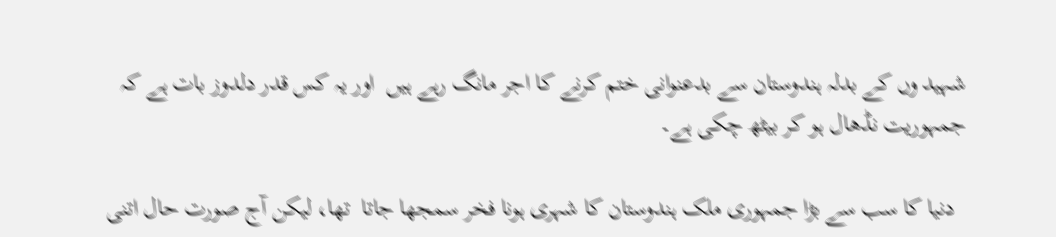شہید وں کے بدلہ ہندوستان سے بدعنوانی ختم کرنے کا اجر مانگ رہے ہیں  اور یہ کس قدر دلدوز بات ہے کہ  جمہوریت نڈھال ہو کر بیٹھ چکی ہے۔

  دنیا کا سب سے بڑا جمہوری ملک ہندوستان کا شہری ہونا فخر سمجھا جاتا  تھا، لیکن آج صورت حال اتنی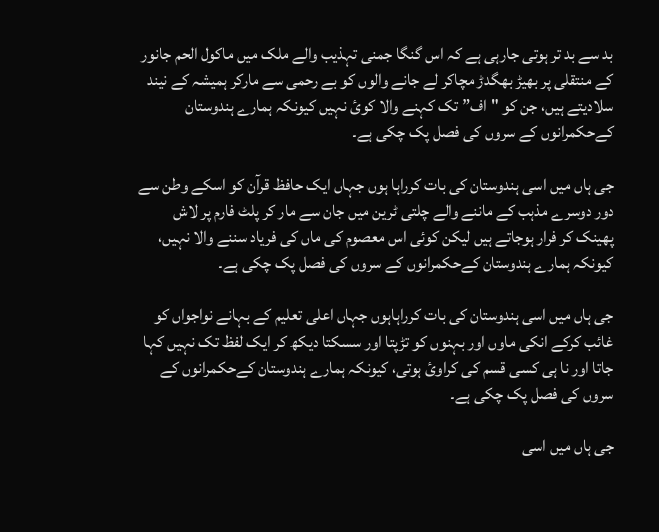بد سے بد تر ہوتی جارہی ہے کہ اس گنگا جمنی تہذیب والے ملک میں ماکول الحم جانور کے منتقلی پر بھیڑ بھگدڑ مچاکر لے جانے والوں کو بے رحمی سے مارکر ہمیشہ کے نیند سلادیتے ہیں، جن کو "اف” تک کہنے والا کوئ نہیں کیونکہ ہمارے ہندوستان کےحکمرانوں کے سروں کی فصل پک چکی ہے۔

جی ہاں میں اسی ہندوستان کی بات کرراہا ہوں جہاں ایک حافظ قرآن کو اسکے وطن سے دور دوسرے مذہب کے ماننے والے چلتی ٹرین میں جان سے مار کر پلٹ فارم پر لاش پھینک کر فرار ہوجاتے ہیں لیکن کوئی اس معصوم کی ماں کی فریاد سننے والا نہیں، کیونکہ ہمارے ہندوستان کےحکمرانوں کے سروں کی فصل پک چکی ہے۔

جی ہاں میں اسی ہندوستان کی بات کرراہاہوں جہاں اعلی تعلیم کے بہانے نواجواں کو غائب کرکے انکی ماوں اور بہنوں کو تڑپتا اور سسکتا دیکھ کر ایک لفظ تک نہیں کہا جاتا اور نا ہی کسی قسم کی کراوئ ہوتی، کیونکہ ہمارے ہندوستان کےحکمرانوں کے سروں کی فصل پک چکی ہے۔

جی ہاں میں اسی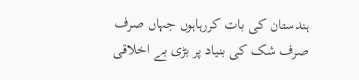ہندستان کی بات کررہاہوں جہاں صرف صرف شک کی بنیاد پر بڑی بے اخلاقی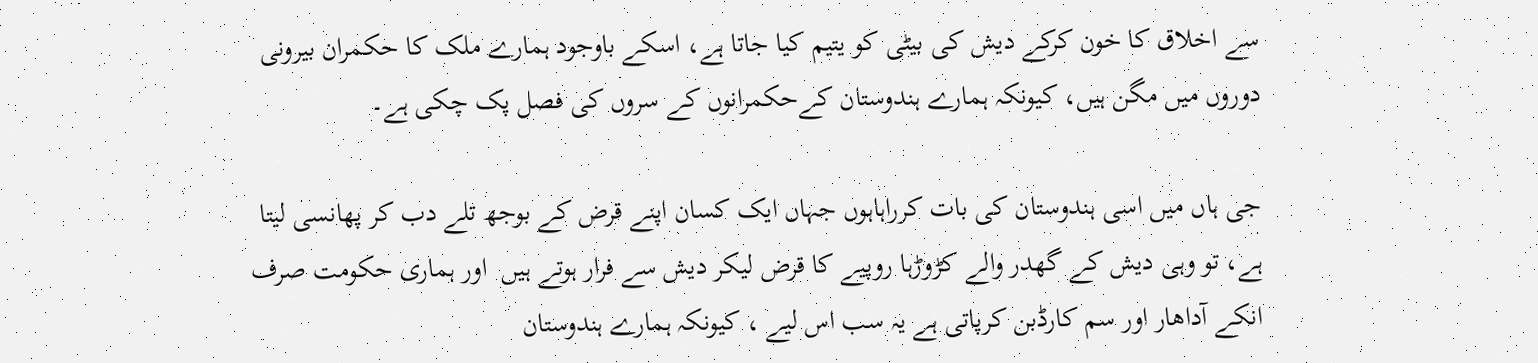سے اخلاق کا خون کرکے دیش کی بیٹی کو یتیم کیا جاتا ہے، اسکے باوجود ہمارے ملک کا حکمران بیرونی دوروں میں مگن ہیں، کیونکہ ہمارے ہندوستان کےحکمرانوں کے سروں کی فصل پک چکی ہے۔

جی ہاں میں اسی ہندوستان کی بات کرراہاہوں جہاں ایک کسان اپنے قرض کے بوجھ تلے دب کر پھانسی لیتا ہے، تو وہی دیش کے گھدر والے کڑوڑہا روپیے کا قرض لیکر دیش سے فرار ہوتے ہیں  اور ہماری حکومت صرف انکے آداھار اور سم کارڈبن کرپاتی ہے یہ سب اس لیے ، کیونکہ ہمارے ہندوستان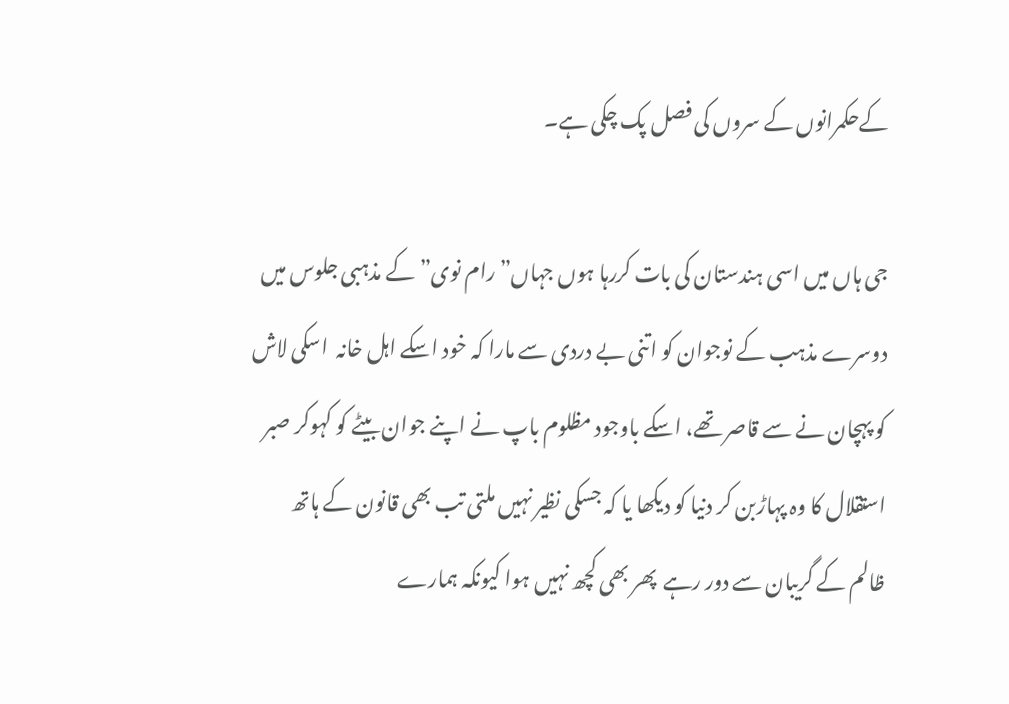کےحکمرانوں کے سروں کی فصل پک چکی ہے۔

جی ہاں میں اسی ہندستان کی بات کررہا ہوں جہاں”رام نوی” کے مذہبی جلوس میں دوسرے مذہب کے نوجوان کو اتنی بے دردی سے مارا کہ خود اسکے اہل خانہ  اسکی لاش کو پہچان نے سے قاصر تھے، اسکے باوجود مظلوم باپ نے اپنے جوان بیٹے کو کہوکر صبر استقلال کا وہ پہاڑبن کر دنیا کو دیکھا یا کہ جسکی نظیر نہیں ملتی تب بھی قانون کے ہاتھ ظالم کے گریبان سے دور رہے  پھر بھی کچھ نہیں ہوا کیونکہ ہمارے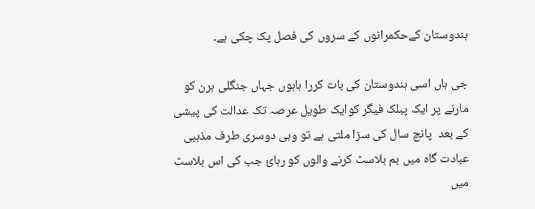ہندوستان کےحکمرانوں کے سروں کی فصل پک چکی ہے۔

جی ہاں اسی ہندوستان کی بات کررا ہاہوں جہاں جنگلی ہرن کو مارنے پر ایک پبلک فیگر کوایک طویل عرصہ تک عدالت کی پیشی کے بعد  پانچ سال کی سزا ملتی ہے تو وہی دوسری طرف مذہبی عبادت گاہ میں بم بلاسٹ کرنے والوں کو رہائ جب کی اس بلاسٹ میں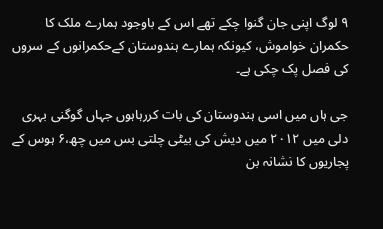۹ لوگ اپنی جان گنوا چکے تھے اس کے باوجود ہمارے ملک کا حکمران خواموش، کیونکہ ہمارے ہندوستان کےحکمرانوں کے سروں کی فصل پک چکی ہے۔

جی ہاں میں اسی ہندوستان کی بات کررہاہوں جہاں گوگنی بہری دلی میں ۲۰۱۲ میں دیش کی بیٹی چلتی بس میں چھ،۶ ہوس کے پجاریوں کا نشانہ بن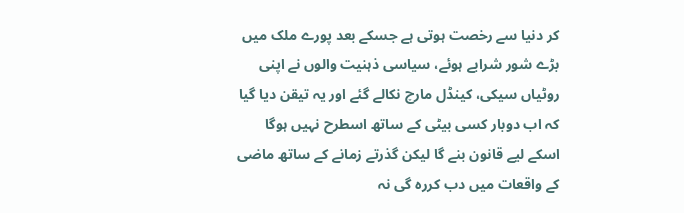کر دنیا سے رخصت ہوتی ہے جسکے بعد پورے ملک میں بڑے شور شرابے ہوئے، سیاسی ذہنیت والوں نے اپنی روٹیاں سیکی، کینڈل مارچ نکالے گئے اور یہ تیقن دیا گیا کہ اب دوبار کسی بیٹی کے ساتھ اسطرح نہیں ہوگا اسکے لیے قانون بنے گا لیکن گذرتے زمانے کے ساتھ ماضی کے واقعات میں دب کررہ گی نہ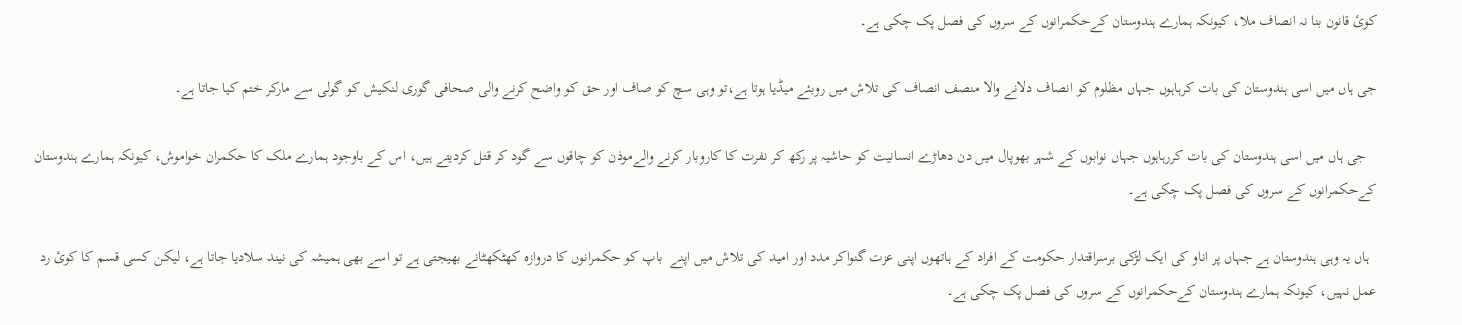کوئ قانون بنا نہ انصاف ملا، کیونکہ ہمارے ہندوستان کےحکمرانوں کے سروں کی فصل پک چکی ہے۔

جی ہاں میں اسی ہندوستان کی بات کرہاہوں جہاں مظلوم کو انصاف دلانے والا منصف انصاف کی تلاش میں روبئے میڈیا ہوتا ہے،تو وہی سچ کو صاف اور حق کو واضح کرنے والی صحافی گوری لنکیش کو گولی سے مارکر ختم کیا جاتا ہے۔

   جی ہاں میں اسی ہندوستان کی بات کررہاہوں جہاں نوابوں کے شہر بھوپال میں دن دھاڑے انسانیت کو حاشیہ پر رکھ کر نفرت کا کاروبار کرنے والےموذن کو چاقوں سے گود کر قتل کردیتے ہیں، اس کے باوجود ہمارے ملک کا حکمران خواموش، کیونکہ ہمارے ہندوستان کےحکمرانوں کے سروں کی فصل پک چکی ہے۔

  ہاں یہ وہی ہندوستان ہے جہاں پر اناو کی ایک لڑکی برسراقتدار حکومت کے افراد کے ہاتھوں اپنی عزت گنواکر مدد اور امید کی تلاش میں اپنے  باپ کو حکمرانوں کا دروازہ کھٹکھٹانے بھیجتی ہے تو اسے بھی ہمیشہ کی نیند سلادیا جاتا ہے، لیکن کسی قسم کا کوئ رد عمل نہیں، کیونکہ ہمارے ہندوستان کےحکمرانوں کے سروں کی فصل پک چکی ہے۔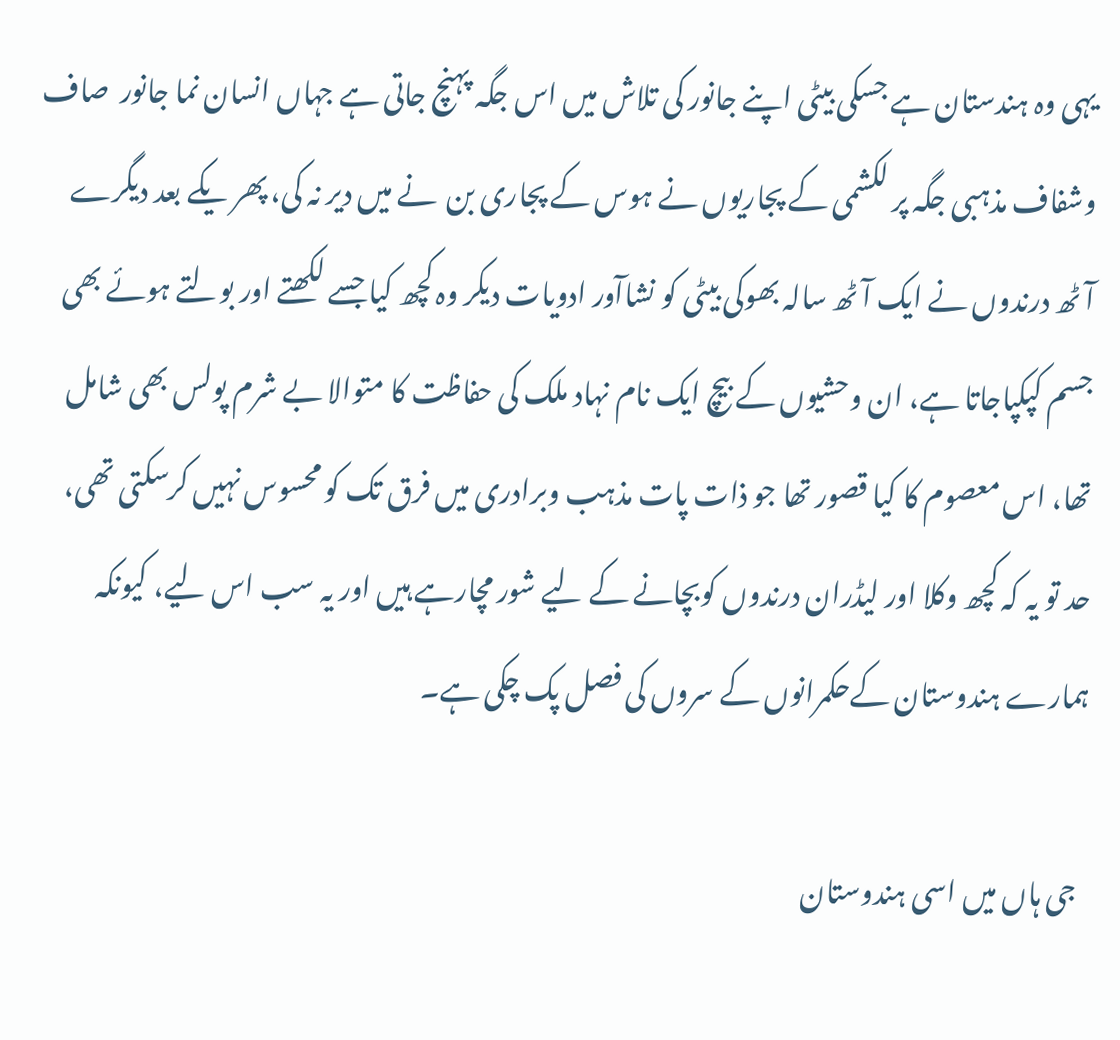یہی وہ ہندستان ہے جسکی بیٹی اپنے جانور کی تلاش میں اس جگہ پہنچ جاتی ہے جہاں انسان نما جانور  صاف وشفاف مذہبی جگہ پر لکشمی کے پجاریوں نے ہوس کے پجاری بن  نے میں دیر نہ کی، پھر یکے بعد دیگرے آٹھ درندوں نے ایک آٹھ سالہ بھوکی بیٹی کو نشاآور ادویات دیکر وہ کچھ کیا جسے لکھتے اور بولتے ہوئے بھی جسم کپکپاجاتا ہے، ان وحشیوں کے بیچ ایک نام نہاد ملک کی حفاظت کا متوالا بے شرم پولس بھی شامل تھا، اس معصوم کا کیا قصور تھا جو ذات پات مذہب وبرادری میں فرق تک کو محسوس نہیں کرسکتی تھی، حد تو یہ کہ کچھ وکلا اور لیڈران درندوں کوبچانے کے لیے شور مچارہے ہیں اور یہ سب اس لیے، کیونکہ ہمارے ہندوستان کےحکمرانوں کے سروں کی فصل پک چکی ہے۔

  جی ہاں میں اسی ہندوستان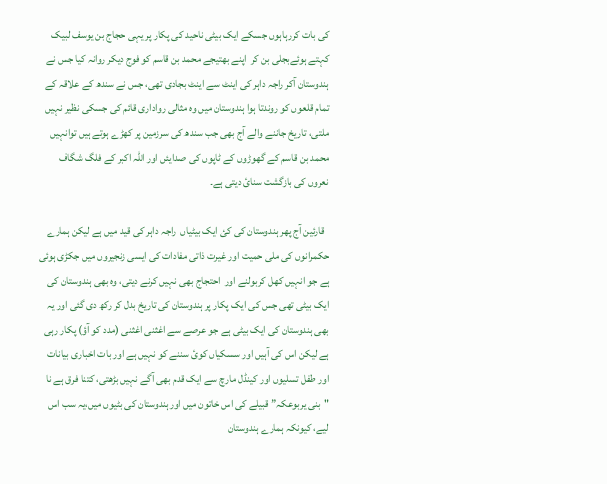کی بات کررہاہوں جسکے ایک بیٹی ناحید کی پکار پر یہی حجاج بن یوسف لبیک کہتے ہوئےبجلی بن کر  اپنے بھتیجے محمد بن قاسم کو فوج دیکر روانہ کیا جس نے ہندوستان آکر راجہ داہر کی اینٹ سے اینٹ بجادی تھی، جس نے سندھ کے علاقہ کے تمام قلعوں کو روندتا ہوا ہندوستان میں وہ مثالی رواداری قائم کی جسکی نظیر نہیں ملتی، تاریخ جاننے والے آج بھی جب سندھ کی سرزمین پر کھڑے ہوتے ہیں توانہیں محمد بن قاسم کے گھوڑوں کے ٹاپوں کی صدایئں اور اللہ اکبر کے فلگ شگاف نعروں کی بازگشت سنائ دیتی ہے۔

  قارئین آج پھر ہندوستان کی کئ ایک بیٹیاں  راجہ داہر کی قید میں ہے لیکن ہمارے حکمرانوں کی ملی حمیت اور غیرت ذاتی مفادات کی ایسی زنجیروں میں جکڑی ہوئی ہے جو انہیں کھل کربولنے اور  احتجاج بھی نہیں کرنے دیتی، وہ بھی ہندوستان کی ایک بیٹی تھی جس کی ایک پکار پر ہندوستان کی تاریخ بدل کر رکھ دی گئی اور یہ بھی ہندوستان کی ایک بیٹی ہے جو عرصے سے اغثنی اغثنی (مدد کو آؤ) پکار رہی ہے لیکن اس کی آہیں اور سسکیاں کوئ سننے کو نہیں ہے اور بات اخباری بیانات اور طفل تسلیوں اور کینڈل مارچ سے ایک قدم بھی آگے نہیں بڑھتی، کتنا فرق ہے نا "بنی یربوعکہ” قبیلے کی اس خاتون میں اورہندوستان کی بٹیوں میں،یہ سب اس لیے، کیونکہ ہمارے ہندوستان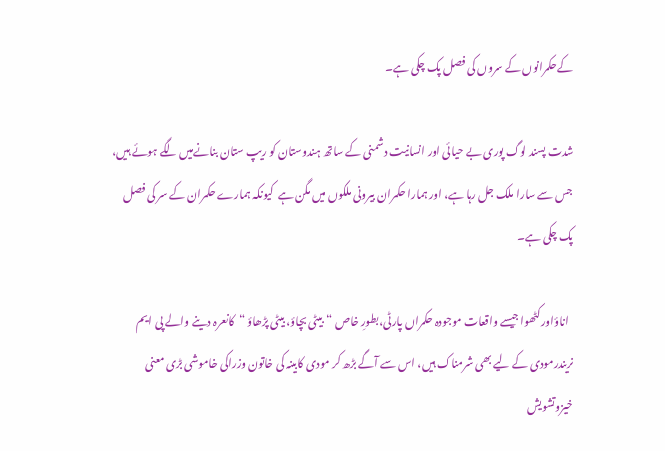کےحکمرانوں کے سروں کی فصل پک چکی ہے۔

شدت پسند لوگ پوری بے حیائی اور انسانیت دشمنی کے ساتھ ہندوستان کو ریپ ستان بنانےمیں لگے ہوئے ہیں، جس سے سارا ملک جل رہا ہے، اور ہمارا حکمران بیرونی ملکوں میں مگن ہے  کیونکہ ہمارے حکمران کے سر کی فصل پک چکی ہے۔

  اناؤاورکٹھواجیسے واقعات موجودہ حکمراں پارٹی،بطورِ خاص “بیٹی بچاؤ، بیٹی پڑھاؤ “کانعرہ دینے والے پی ایم نریندرمودی کے لیے بھی شرمناک ہیں، اس سے آگے بڑھ کر مودی کابینہ کی خاتون وزراکی خاموشی بڑی معنی خیزوتشویش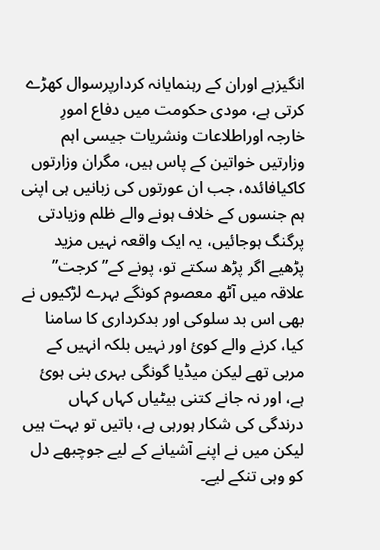انگیزہے اوران کے رہنمایانہ کردارپرسوال کھڑے کرتی ہے، مودی حکومت میں دفاع امورِ خارجہ اوراطلاعات ونشریات جیسی اہم وزارتیں خواتین کے پاس ہیں، مگران وزارتوں کاکیافائدہ، جب ان عورتوں کی زبانیں ہی اپنی ہم جنسوں کے خلاف ہونے والے ظلم وزیادتی پرگنگ ہوجائیں، یہ ایک واقعہ نہیں مزید پڑھیے اگر پڑھ سکتے تو، پونے کے”کرجت” علاقہ میں آٹھ معصوم کونگے بہرے لڑکیوں نے بھی اس بد سلوکی اور بدکرداری کا سامنا کیا، کرنے والے کوئ اور نہیں بلکہ انہیں کے مربی تھے لیکن میڈیا گونگی بہری بنی ہوئ ہے، اور نہ جانے کتنی بیٹیاں کہاں کہاں درندگی کی شکار ہورہی ہے، باتیں تو بہت ہیں  لیکن میں نے اپنے آشیانے کے لیے جوچبھے دل کو وہی تنکے لیے۔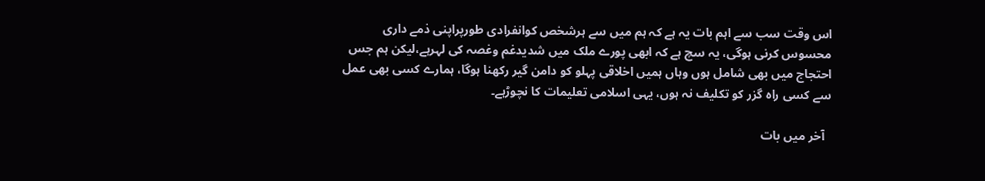اس وقت سب سے اہم بات یہ ہے کہ ہم میں سے ہرشخص کوانفرادی طورپراپنی ذمے داری محسوس کرنی ہوگی، یہ سچ ہے کہ ابھی پورے ملک میں شدیدغم وغصہ کی لہرہے،لیکن ہم جس احتجاج میں بھی شامل ہوں وہاں ہمیں اخلاقی پہلو کو دامن گیر رکھنا ہوگا، ہمارے کسی بھی عمل سے کسی راہ گزر کو تکلیف نہ ہوں، یہی اسلامی تعلیمات کا نچوڑہے۔

  آخر میں بات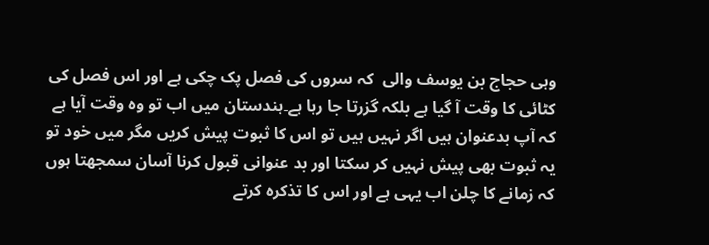وہی حجاج بن یوسف والی  کہ سروں کی فصل پک چکی ہے اور اس فصل کی کٹائی کا وقت آ گیا ہے بلکہ گزرتا جا رہا ہے۔ہندستان میں اب تو وہ وقت آیا ہے کہ آپ بدعنوان ہیں اگر نہیں ہیں تو اس کا ثبوت پیش کریں مگر میں خود تو یہ ثبوت بھی پیش نہیں کر سکتا اور بد عنوانی قبول کرنا آسان سمجھتا ہوں کہ زمانے کا چلن اب یہی ہے اور اس کا تذکرہ کرتے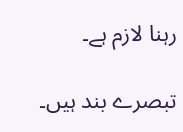رہنا لازم ہے۔

تبصرے بند ہیں۔